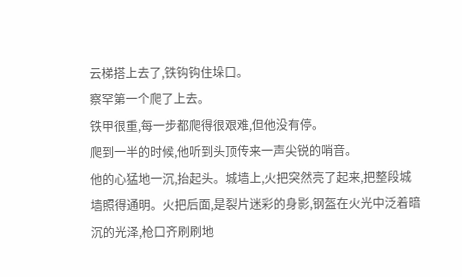云梯搭上去了,铁钩钩住垛口。
察罕第一个爬了上去。
铁甲很重,每一步都爬得很艰难,但他没有停。
爬到一半的时候,他听到头顶传来一声尖锐的哨音。
他的心猛地一沉,抬起头。城墙上,火把突然亮了起来,把整段城墙照得通明。火把后面,是裂片迷彩的身影,钢盔在火光中泛着暗沉的光泽,枪口齐刷刷地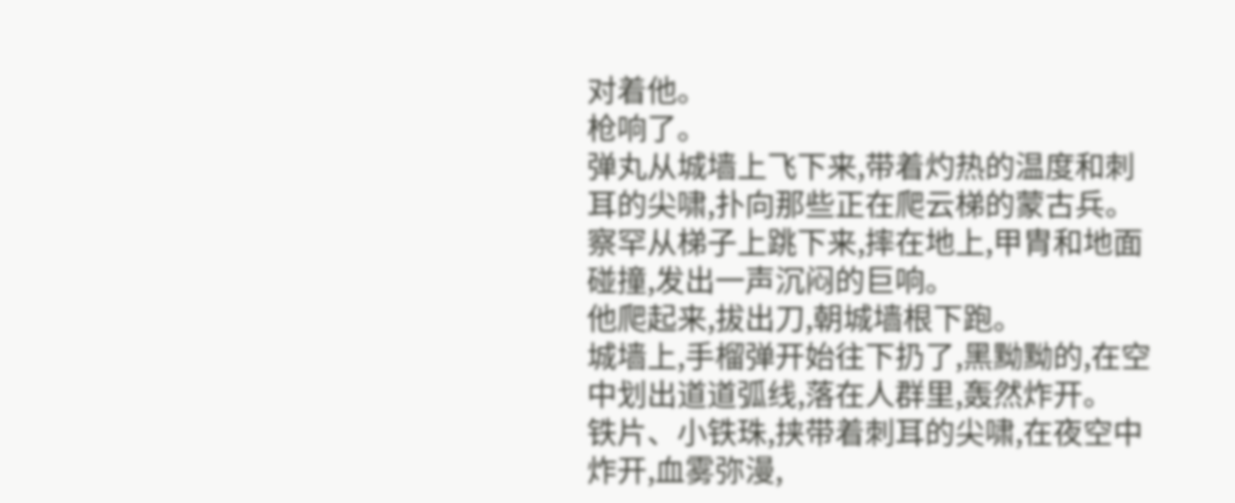对着他。
枪响了。
弹丸从城墙上飞下来,带着灼热的温度和刺耳的尖啸,扑向那些正在爬云梯的蒙古兵。
察罕从梯子上跳下来,摔在地上,甲胄和地面碰撞,发出一声沉闷的巨响。
他爬起来,拔出刀,朝城墙根下跑。
城墙上,手榴弹开始往下扔了,黑黝黝的,在空中划出道道弧线,落在人群里,轰然炸开。
铁片、小铁珠,挟带着刺耳的尖啸,在夜空中炸开,血雾弥漫,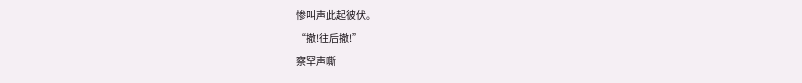惨叫声此起彼伏。
“撤!往后撤!”
察罕声嘶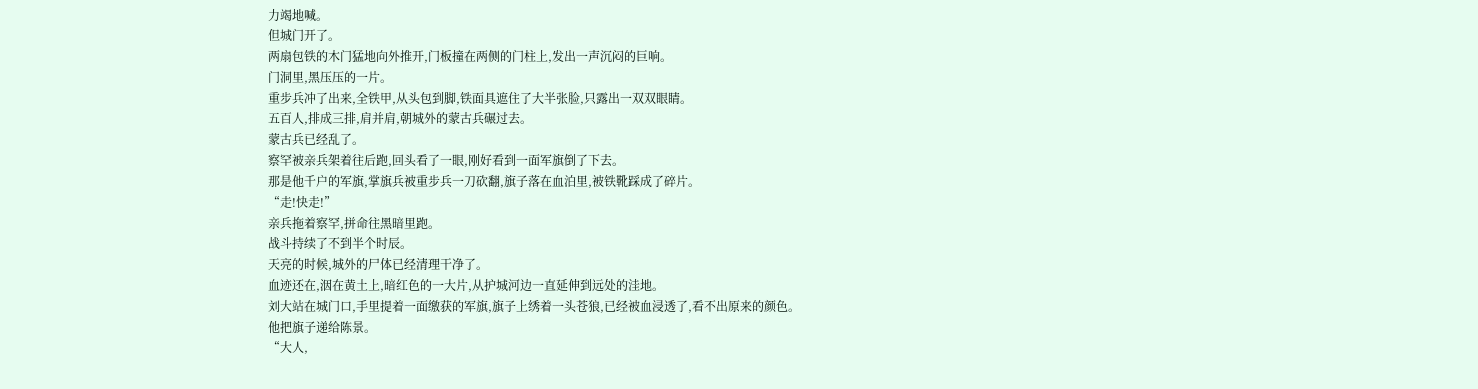力竭地喊。
但城门开了。
两扇包铁的木门猛地向外推开,门板撞在两侧的门柱上,发出一声沉闷的巨响。
门洞里,黑压压的一片。
重步兵冲了出来,全铁甲,从头包到脚,铁面具遮住了大半张脸,只露出一双双眼睛。
五百人,排成三排,肩并肩,朝城外的蒙古兵碾过去。
蒙古兵已经乱了。
察罕被亲兵架着往后跑,回头看了一眼,刚好看到一面军旗倒了下去。
那是他千户的军旗,掌旗兵被重步兵一刀砍翻,旗子落在血泊里,被铁靴踩成了碎片。
“走!快走!”
亲兵拖着察罕,拼命往黑暗里跑。
战斗持续了不到半个时辰。
天亮的时候,城外的尸体已经清理干净了。
血迹还在,洇在黄土上,暗红色的一大片,从护城河边一直延伸到远处的洼地。
刘大站在城门口,手里提着一面缴获的军旗,旗子上绣着一头苍狼,已经被血浸透了,看不出原来的颜色。
他把旗子递给陈景。
“大人,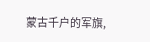蒙古千户的军旗,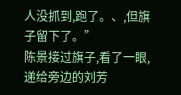人没抓到,跑了。、,但旗子留下了。”
陈景接过旗子,看了一眼,递给旁边的刘芳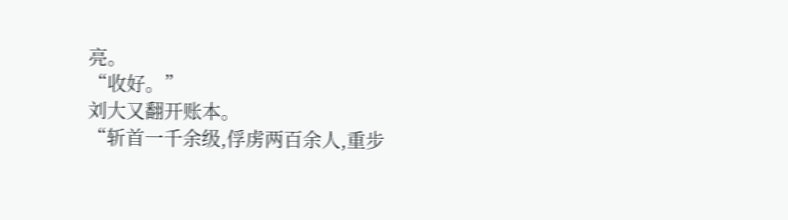亮。
“收好。”
刘大又翻开账本。
“斩首一千余级,俘虏两百余人,重步